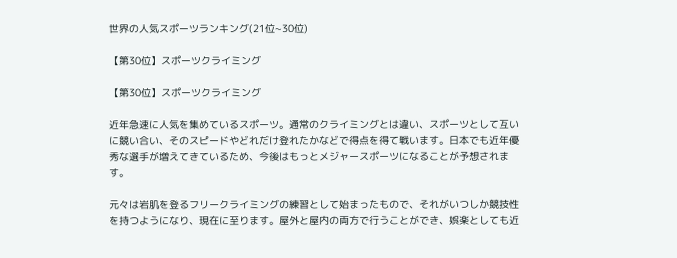世界の人気スポーツランキング(21位~30位)

【第30位】スポーツクライミング

【第30位】スポーツクライミング

近年急速に人気を集めているスポーツ。通常のクライミングとは違い、スポーツとして互いに競い合い、そのスピードやどれだけ登れたかなどで得点を得て戦います。日本でも近年優秀な選手が増えてきているため、今後はもっとメジャースポーツになることが予想されます。

元々は岩肌を登るフリークライミングの練習として始まったもので、それがいつしか競技性を持つようになり、現在に至ります。屋外と屋内の両方で行うことができ、娯楽としても近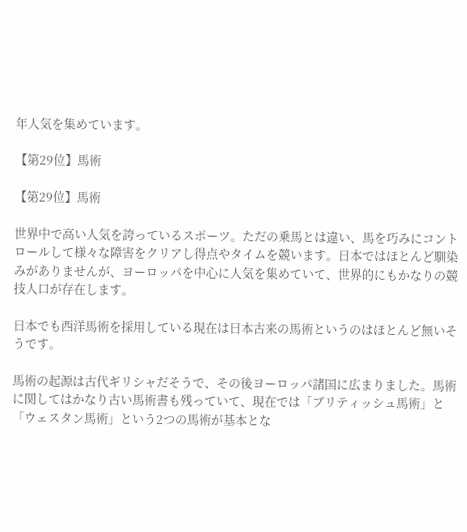年人気を集めています。

【第29位】馬術

【第29位】馬術

世界中で高い人気を誇っているスポーツ。ただの乗馬とは違い、馬を巧みにコントロールして様々な障害をクリアし得点やタイムを競います。日本ではほとんど馴染みがありませんが、ヨーロッパを中心に人気を集めていて、世界的にもかなりの競技人口が存在します。

日本でも西洋馬術を採用している現在は日本古来の馬術というのはほとんど無いそうです。

馬術の起源は古代ギリシャだそうで、その後ヨーロッパ諸国に広まりました。馬術に関してはかなり古い馬術書も残っていて、現在では「ブリティッシュ馬術」と「ウェスタン馬術」という2つの馬術が基本とな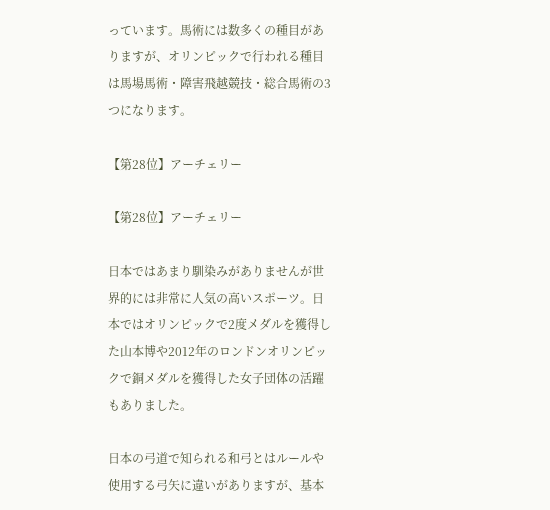っています。馬術には数多くの種目がありますが、オリンピックで行われる種目は馬場馬術・障害飛越競技・総合馬術の3つになります。

【第28位】アーチェリー

【第28位】アーチェリー

日本ではあまり馴染みがありませんが世界的には非常に人気の高いスポーツ。日本ではオリンピックで2度メダルを獲得した山本博や2012年のロンドンオリンピックで銅メダルを獲得した女子団体の活躍もありました。

日本の弓道で知られる和弓とはルールや使用する弓矢に違いがありますが、基本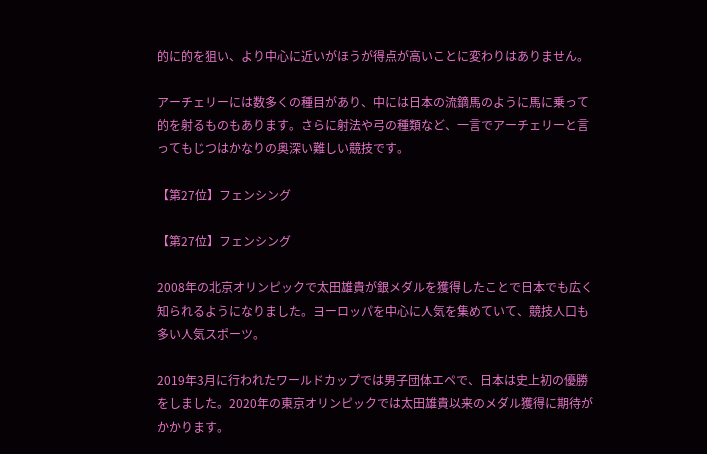的に的を狙い、より中心に近いがほうが得点が高いことに変わりはありません。

アーチェリーには数多くの種目があり、中には日本の流鏑馬のように馬に乗って的を射るものもあります。さらに射法や弓の種類など、一言でアーチェリーと言ってもじつはかなりの奥深い難しい競技です。

【第27位】フェンシング

【第27位】フェンシング

2008年の北京オリンピックで太田雄貴が銀メダルを獲得したことで日本でも広く知られるようになりました。ヨーロッパを中心に人気を集めていて、競技人口も多い人気スポーツ。

2019年3月に行われたワールドカップでは男子団体エペで、日本は史上初の優勝をしました。2020年の東京オリンピックでは太田雄貴以来のメダル獲得に期待がかかります。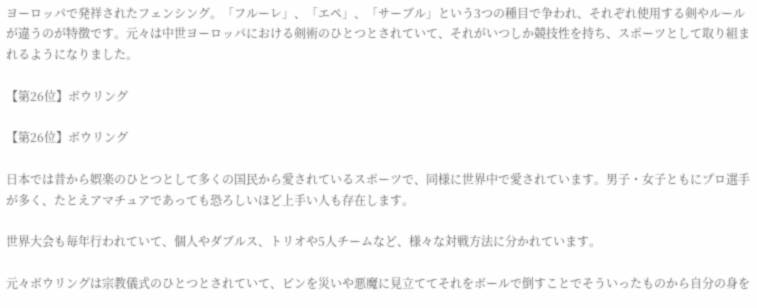ヨーロッパで発祥されたフェンシング。「フルーレ」、「エペ」、「サーブル」という3つの種目で争われ、それぞれ使用する剣やルールが違うのが特徴です。元々は中世ヨーロッパにおける剣術のひとつとされていて、それがいつしか競技性を持ち、スポーツとして取り組まれるようになりました。

【第26位】ボウリング

【第26位】ボウリング

日本では昔から娯楽のひとつとして多くの国民から愛されているスポーツで、同様に世界中で愛されています。男子・女子ともにプロ選手が多く、たとえアマチュアであっても恐ろしいほど上手い人も存在します。

世界大会も毎年行われていて、個人やダブルス、トリオや5人チームなど、様々な対戦方法に分かれています。

元々ボウリングは宗教儀式のひとつとされていて、ピンを災いや悪魔に見立ててそれをボールで倒すことでそういったものから自分の身を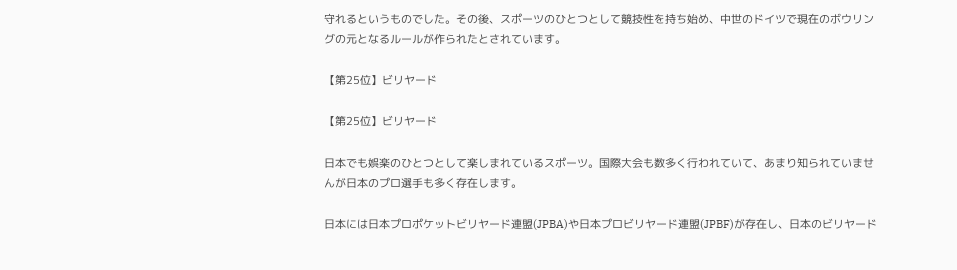守れるというものでした。その後、スポーツのひとつとして競技性を持ち始め、中世のドイツで現在のボウリングの元となるルールが作られたとされています。

【第25位】ビリヤード

【第25位】ビリヤード

日本でも娯楽のひとつとして楽しまれているスポーツ。国際大会も数多く行われていて、あまり知られていませんが日本のプロ選手も多く存在します。

日本には日本プロポケットビリヤード連盟(JPBA)や日本プロビリヤード連盟(JPBF)が存在し、日本のビリヤード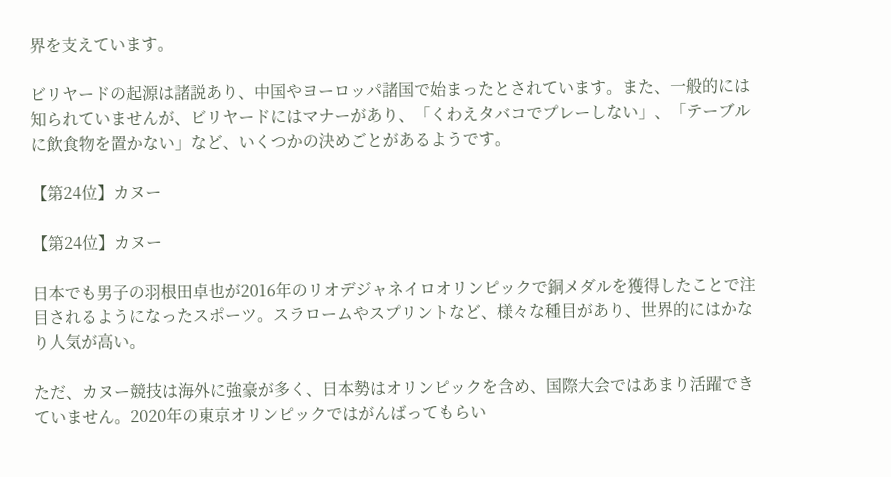界を支えています。

ビリヤードの起源は諸説あり、中国やヨーロッパ諸国で始まったとされています。また、一般的には知られていませんが、ビリヤードにはマナーがあり、「くわえタバコでプレーしない」、「テーブルに飲食物を置かない」など、いくつかの決めごとがあるようです。

【第24位】カヌー

【第24位】カヌー

日本でも男子の羽根田卓也が2016年のリオデジャネイロオリンピックで銅メダルを獲得したことで注目されるようになったスポーツ。スラロームやスプリントなど、様々な種目があり、世界的にはかなり人気が高い。

ただ、カヌー競技は海外に強豪が多く、日本勢はオリンピックを含め、国際大会ではあまり活躍できていません。2020年の東京オリンピックではがんばってもらい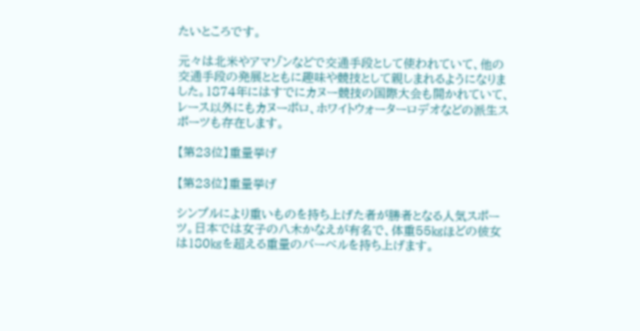たいところです。

元々は北米やアマゾンなどで交通手段として使われていて、他の交通手段の発展とともに趣味や競技として親しまれるようになりました。1874年にはすでにカヌー競技の国際大会も開かれていて、レース以外にもカヌーポロ、ホワイトウォーターロデオなどの派生スポーツも存在します。

【第23位】重量挙げ

【第23位】重量挙げ

シンプルにより重いものを持ち上げた者が勝者となる人気スポーツ。日本では女子の八木かなえが有名で、体重55㎏ほどの彼女は180㎏を超える重量のバーベルを持ち上げます。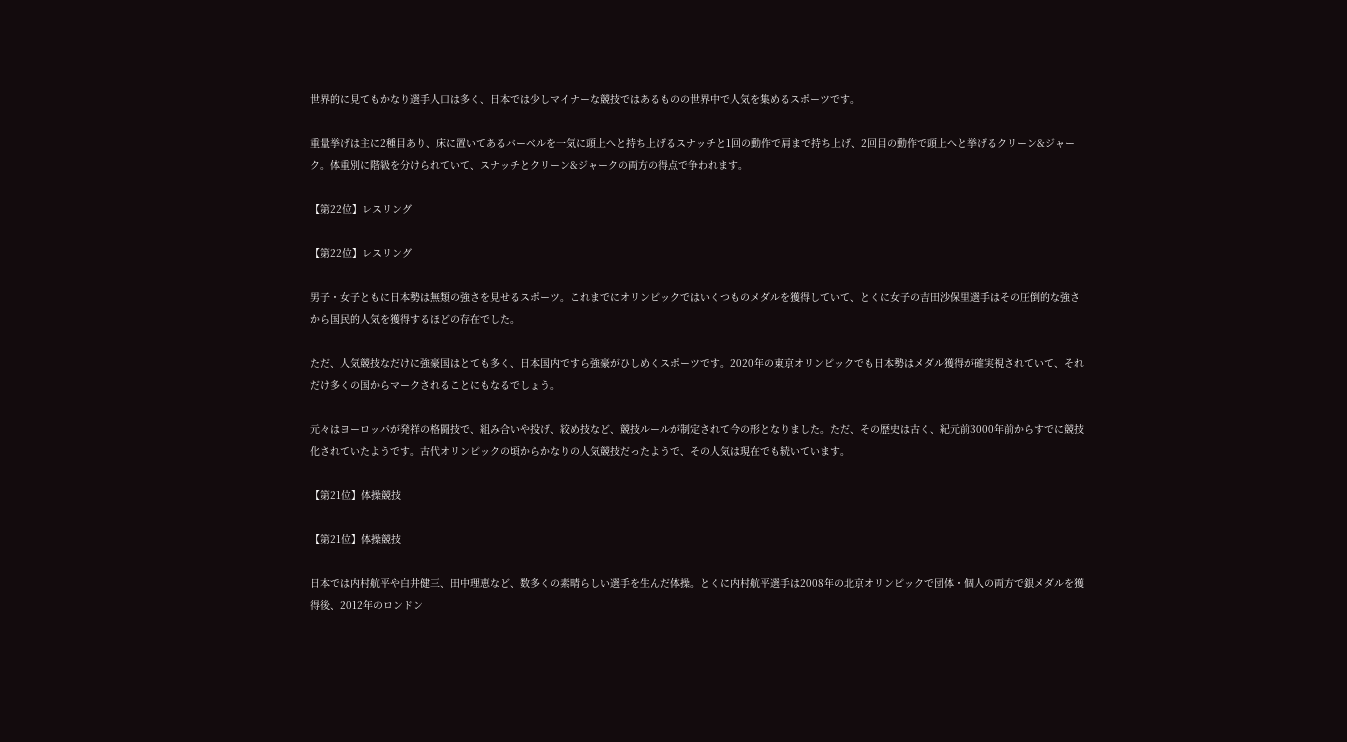世界的に見てもかなり選手人口は多く、日本では少しマイナーな競技ではあるものの世界中で人気を集めるスポーツです。

重量挙げは主に2種目あり、床に置いてあるバーベルを一気に頭上へと持ち上げるスナッチと1回の動作で肩まで持ち上げ、2回目の動作で頭上へと挙げるクリーン&ジャーク。体重別に階級を分けられていて、スナッチとクリーン&ジャークの両方の得点で争われます。

【第22位】レスリング

【第22位】レスリング

男子・女子ともに日本勢は無類の強さを見せるスポーツ。これまでにオリンピックではいくつものメダルを獲得していて、とくに女子の吉田沙保里選手はその圧倒的な強さから国民的人気を獲得するほどの存在でした。

ただ、人気競技なだけに強豪国はとても多く、日本国内ですら強豪がひしめくスポーツです。2020年の東京オリンピックでも日本勢はメダル獲得が確実視されていて、それだけ多くの国からマークされることにもなるでしょう。

元々はヨーロッパが発祥の格闘技で、組み合いや投げ、絞め技など、競技ルールが制定されて今の形となりました。ただ、その歴史は古く、紀元前3000年前からすでに競技化されていたようです。古代オリンピックの頃からかなりの人気競技だったようで、その人気は現在でも続いています。

【第21位】体操競技

【第21位】体操競技

日本では内村航平や白井健三、田中理恵など、数多くの素晴らしい選手を生んだ体操。とくに内村航平選手は2008年の北京オリンピックで団体・個人の両方で銀メダルを獲得後、2012年のロンドン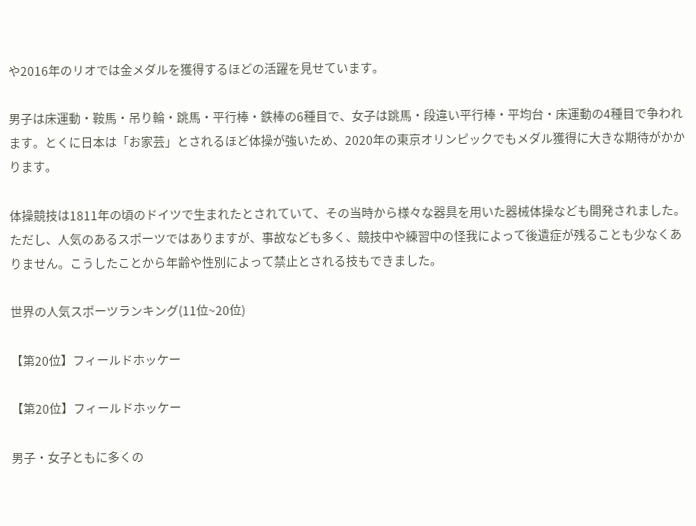や2016年のリオでは金メダルを獲得するほどの活躍を見せています。

男子は床運動・鞍馬・吊り輪・跳馬・平行棒・鉄棒の6種目で、女子は跳馬・段違い平行棒・平均台・床運動の4種目で争われます。とくに日本は「お家芸」とされるほど体操が強いため、2020年の東京オリンピックでもメダル獲得に大きな期待がかかります。

体操競技は1811年の頃のドイツで生まれたとされていて、その当時から様々な器具を用いた器械体操なども開発されました。ただし、人気のあるスポーツではありますが、事故なども多く、競技中や練習中の怪我によって後遺症が残ることも少なくありません。こうしたことから年齢や性別によって禁止とされる技もできました。

世界の人気スポーツランキング(11位~20位)

【第20位】フィールドホッケー

【第20位】フィールドホッケー

男子・女子ともに多くの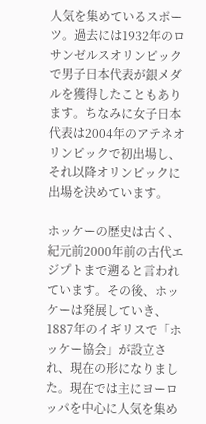人気を集めているスポーツ。過去には1932年のロサンゼルスオリンピックで男子日本代表が銀メダルを獲得したこともあります。ちなみに女子日本代表は2004年のアテネオリンピックで初出場し、それ以降オリンピックに出場を決めています。

ホッケーの歴史は古く、紀元前2000年前の古代エジプトまで遡ると言われています。その後、ホッケーは発展していき、1887年のイギリスで「ホッケー協会」が設立され、現在の形になりました。現在では主にヨーロッパを中心に人気を集め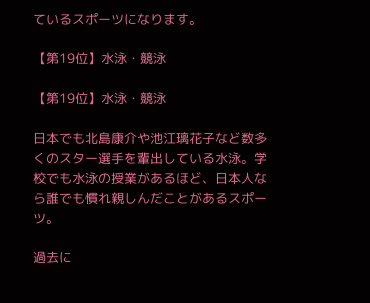ているスポーツになります。

【第19位】水泳・競泳

【第19位】水泳・競泳

日本でも北島康介や池江璃花子など数多くのスター選手を輩出している水泳。学校でも水泳の授業があるほど、日本人なら誰でも慣れ親しんだことがあるスポーツ。

過去に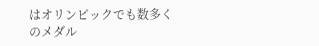はオリンピックでも数多くのメダル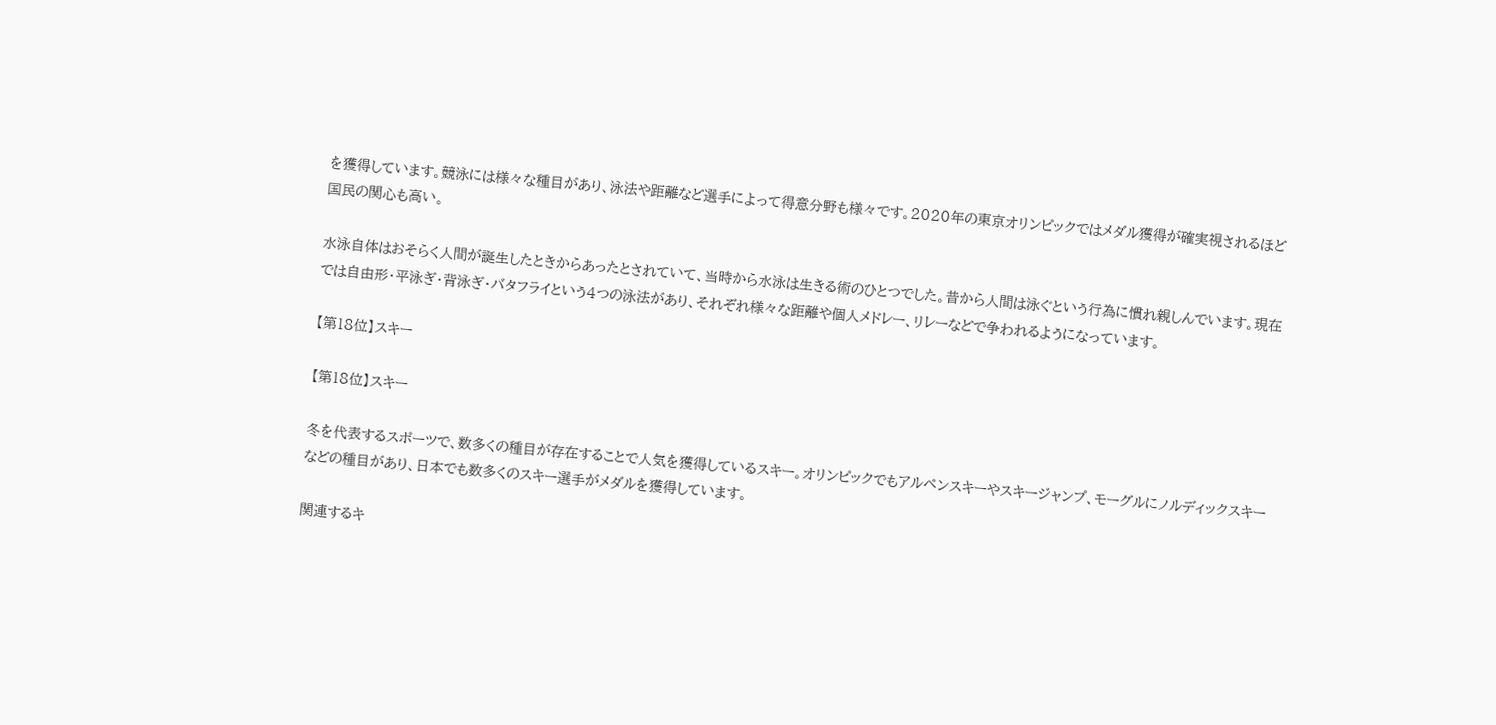を獲得しています。競泳には様々な種目があり、泳法や距離など選手によって得意分野も様々です。2020年の東京オリンピックではメダル獲得が確実視されるほど国民の関心も高い。

水泳自体はおそらく人間が誕生したときからあったとされていて、当時から水泳は生きる術のひとつでした。昔から人間は泳ぐという行為に慣れ親しんでいます。現在では自由形・平泳ぎ・背泳ぎ・バタフライという4つの泳法があり、それぞれ様々な距離や個人メドレー、リレーなどで争われるようになっています。

【第18位】スキー

【第18位】スキー

冬を代表するスポーツで、数多くの種目が存在することで人気を獲得しているスキー。オリンピックでもアルペンスキーやスキージャンプ、モーグルにノルディックスキーなどの種目があり、日本でも数多くのスキー選手がメダルを獲得しています。

関連するキ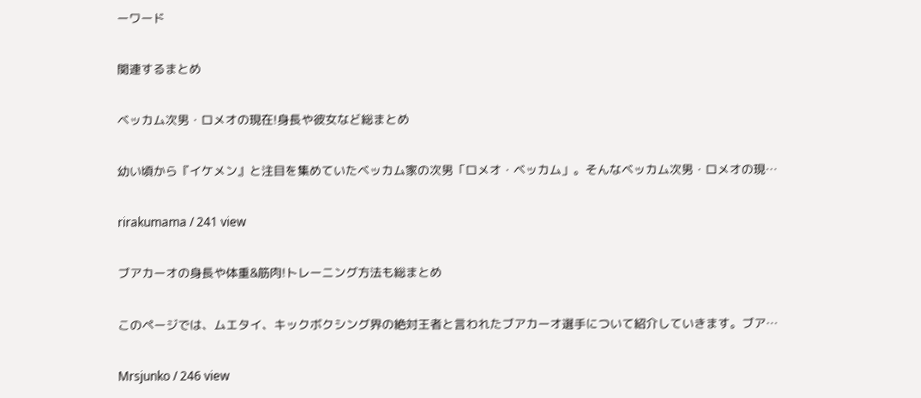ーワード

関連するまとめ

ベッカム次男・ロメオの現在!身長や彼女など総まとめ

幼い頃から『イケメン』と注目を集めていたベッカム家の次男「ロメオ・ベッカム」。そんなベッカム次男・ロメオの現…

rirakumama / 241 view

ブアカーオの身長や体重&筋肉!トレーニング方法も総まとめ

このページでは、ムエタイ、キックボクシング界の絶対王者と言われたブアカーオ選手について紹介していきます。ブア…

Mrsjunko / 246 view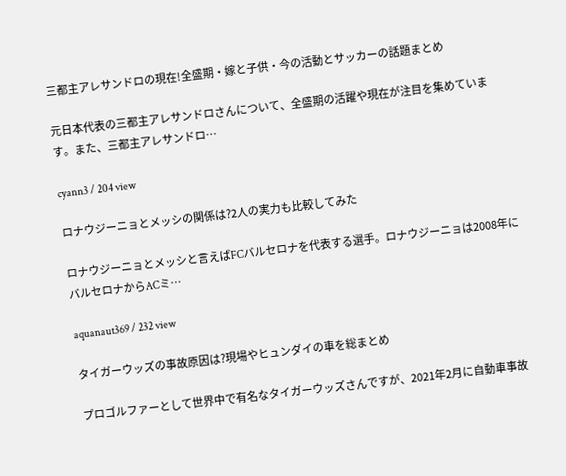三都主アレサンドロの現在!全盛期・嫁と子供・今の活動とサッカーの話題まとめ

元日本代表の三都主アレサンドロさんについて、全盛期の活躍や現在が注目を集めています。また、三都主アレサンドロ…

cyann3 / 204 view

ロナウジーニョとメッシの関係は?2人の実力も比較してみた

ロナウジーニョとメッシと言えばFCバルセロナを代表する選手。ロナウジーニョは2008年にバルセロナからACミ…

aquanaut369 / 232 view

タイガーウッズの事故原因は?現場やヒュンダイの車を総まとめ

プロゴルファーとして世界中で有名なタイガーウッズさんですが、2021年2月に自動車事故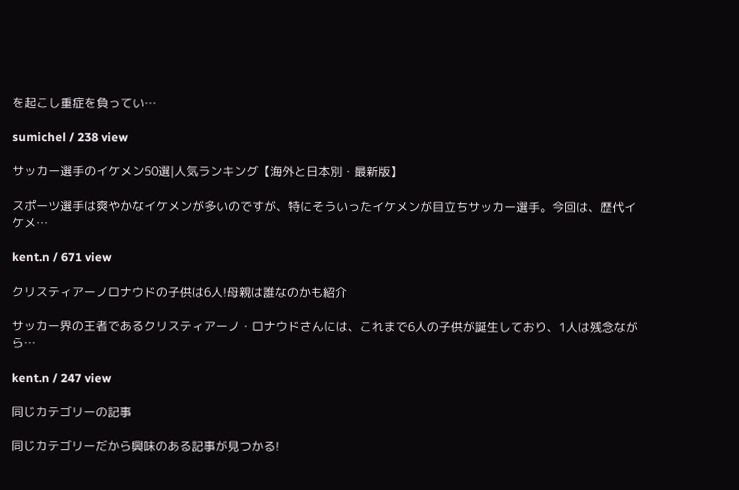を起こし重症を負ってい…

sumichel / 238 view

サッカー選手のイケメン50選|人気ランキング【海外と日本別・最新版】

スポーツ選手は爽やかなイケメンが多いのですが、特にそういったイケメンが目立ちサッカー選手。今回は、歴代イケメ…

kent.n / 671 view

クリスティアーノロナウドの子供は6人!母親は誰なのかも紹介

サッカー界の王者であるクリスティアーノ・ロナウドさんには、これまで6人の子供が誕生しており、1人は残念ながら…

kent.n / 247 view

同じカテゴリーの記事

同じカテゴリーだから興味のある記事が見つかる!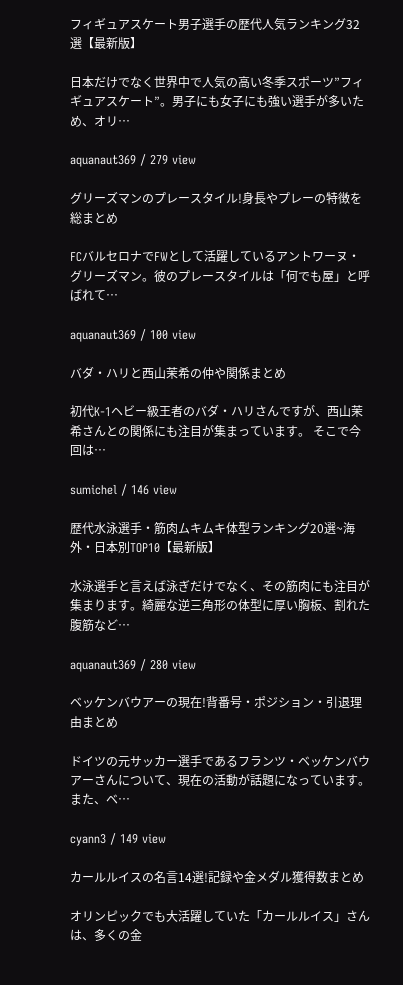フィギュアスケート男子選手の歴代人気ランキング32選【最新版】

日本だけでなく世界中で人気の高い冬季スポーツ”フィギュアスケート”。男子にも女子にも強い選手が多いため、オリ…

aquanaut369 / 279 view

グリーズマンのプレースタイル!身長やプレーの特徴を総まとめ

FCバルセロナでFWとして活躍しているアントワーヌ・グリーズマン。彼のプレースタイルは「何でも屋」と呼ばれて…

aquanaut369 / 100 view

バダ・ハリと西山茉希の仲や関係まとめ

初代K-1ヘビー級王者のバダ・ハリさんですが、西山茉希さんとの関係にも注目が集まっています。 そこで今回は…

sumichel / 146 view

歴代水泳選手・筋肉ムキムキ体型ランキング20選~海外・日本別TOP10【最新版】

水泳選手と言えば泳ぎだけでなく、その筋肉にも注目が集まります。綺麗な逆三角形の体型に厚い胸板、割れた腹筋など…

aquanaut369 / 280 view

ベッケンバウアーの現在!背番号・ポジション・引退理由まとめ

ドイツの元サッカー選手であるフランツ・ベッケンバウアーさんについて、現在の活動が話題になっています。また、ベ…

cyann3 / 149 view

カールルイスの名言14選!記録や金メダル獲得数まとめ

オリンピックでも大活躍していた「カールルイス」さんは、多くの金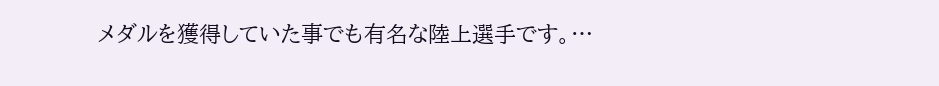メダルを獲得していた事でも有名な陸上選手です。…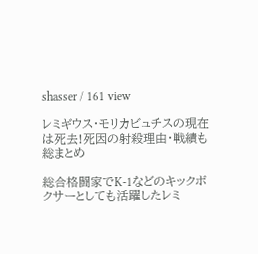shasser / 161 view

レミギウス・モリカビュチスの現在は死去!死因の射殺理由・戦績も総まとめ

総合格闘家でK-1などのキックボクサーとしても活躍したレミ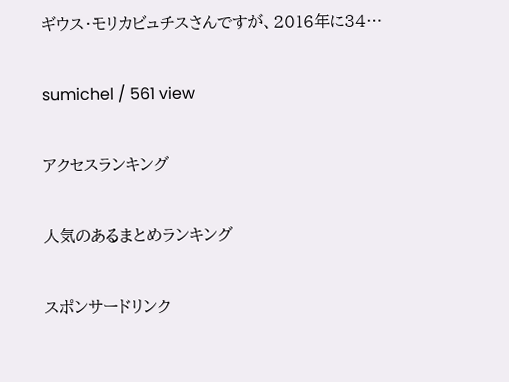ギウス・モリカビュチスさんですが、2016年に34…

sumichel / 561 view

アクセスランキング

人気のあるまとめランキング

スポンサードリンク